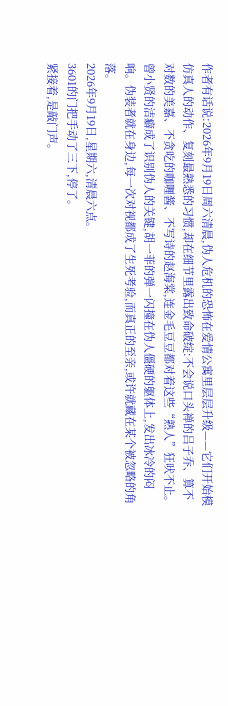作者有话说:2026年9月19日周六清晨,伪人危机的恐怖在爱情公寓里层层升级——它们开始模仿真人的动作、复刻最熟悉的习惯,却在细节里露出致命破绽:不会说口头禅的吕子乔、算不对数的美嘉、不贪吃的咖喱酱、不写诗的赵海棠,连金毛豆豆都对着这些“熟人”狂吠不止。曾小贤的洁癖成了识别伪人的关键,胡一菲的弹一闪撞在伪人僵硬的躯体上,发出冰冷的闷响。伪装者就在身边,每一次对视都成了生死考验,而真正的至亲,或许就藏在某个被忽略的角落。
2026年9月19日,星期六,清晨六点。
3601的门把手动了三下,停了。
紧接着,是敲门声。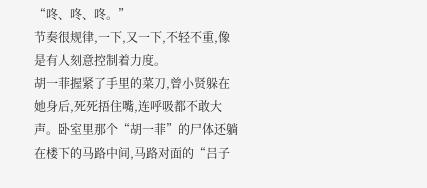“咚、咚、咚。”
节奏很规律,一下,又一下,不轻不重,像是有人刻意控制着力度。
胡一菲握紧了手里的菜刀,曾小贤躲在她身后,死死捂住嘴,连呼吸都不敢大声。卧室里那个“胡一菲”的尸体还躺在楼下的马路中间,马路对面的“吕子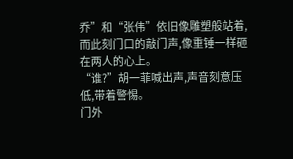乔”和“张伟”依旧像雕塑般站着,而此刻门口的敲门声,像重锤一样砸在两人的心上。
“谁?”胡一菲喊出声,声音刻意压低,带着警惕。
门外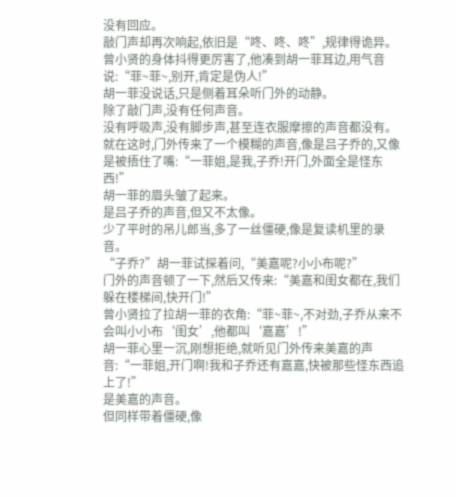没有回应。
敲门声却再次响起,依旧是“咚、咚、咚”,规律得诡异。
曾小贤的身体抖得更厉害了,他凑到胡一菲耳边,用气音说:“菲~菲~,别开,肯定是伪人!”
胡一菲没说话,只是侧着耳朵听门外的动静。
除了敲门声,没有任何声音。
没有呼吸声,没有脚步声,甚至连衣服摩擦的声音都没有。
就在这时,门外传来了一个模糊的声音,像是吕子乔的,又像是被捂住了嘴:“一菲姐,是我,子乔!开门,外面全是怪东西!”
胡一菲的眉头皱了起来。
是吕子乔的声音,但又不太像。
少了平时的吊儿郎当,多了一丝僵硬,像是复读机里的录音。
“子乔?”胡一菲试探着问,“美嘉呢?小小布呢?”
门外的声音顿了一下,然后又传来:“美嘉和闺女都在,我们躲在楼梯间,快开门!”
曾小贤拉了拉胡一菲的衣角:“菲~菲~,不对劲,子乔从来不会叫小小布‘闺女’,他都叫‘嘉嘉’!”
胡一菲心里一沉,刚想拒绝,就听见门外传来美嘉的声音:“一菲姐,开门啊!我和子乔还有嘉嘉,快被那些怪东西追上了!”
是美嘉的声音。
但同样带着僵硬,像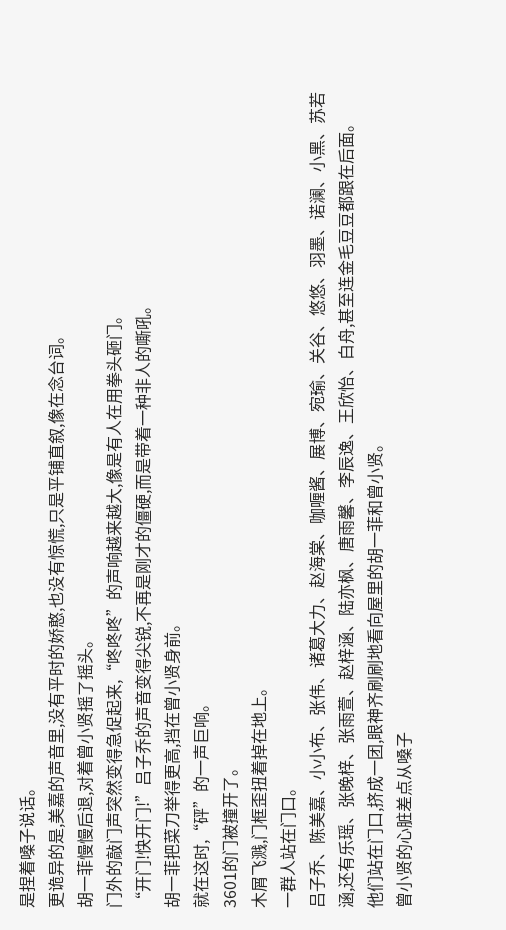是捏着嗓子说话。
更诡异的是,美嘉的声音里,没有平时的娇憨,也没有惊慌,只是平铺直叙,像在念台词。
胡一菲慢慢后退,对着曾小贤摇了摇头。
门外的敲门声突然变得急促起来,“咚咚咚”的声响越来越大,像是有人在用拳头砸门。
“开门!快开门!”吕子乔的声音变得尖锐,不再是刚才的僵硬,而是带着一种非人的嘶吼。
胡一菲把菜刀举得更高,挡在曾小贤身前。
就在这时,“砰”的一声巨响。
3601的门被撞开了。
木屑飞溅,门框歪扭着掉在地上。
一群人站在门口。
吕子乔、陈美嘉、小小布、张伟、诸葛大力、赵海棠、咖喱酱、展博、宛瑜、关谷、悠悠、羽墨、诺澜、小黑、苏若涵,还有乐瑶、张晚梓、张雨萱、赵梓涵、陆亦枫、唐雨馨、李辰逸、王欣怡、白舟,甚至连金毛豆豆都跟在后面。
他们站在门口,挤成一团,眼神齐刷刷地看向屋里的胡一菲和曾小贤。
曾小贤的心脏差点从嗓子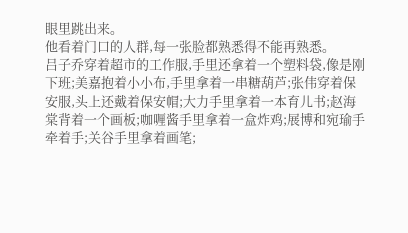眼里跳出来。
他看着门口的人群,每一张脸都熟悉得不能再熟悉。
吕子乔穿着超市的工作服,手里还拿着一个塑料袋,像是刚下班;美嘉抱着小小布,手里拿着一串糖葫芦;张伟穿着保安服,头上还戴着保安帽;大力手里拿着一本育儿书;赵海棠背着一个画板;咖喱酱手里拿着一盒炸鸡;展博和宛瑜手牵着手;关谷手里拿着画笔;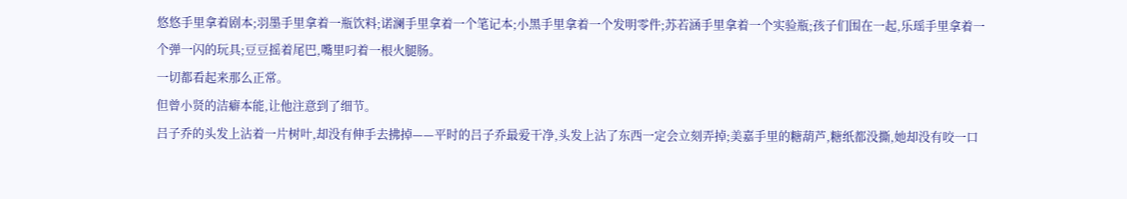悠悠手里拿着剧本;羽墨手里拿着一瓶饮料;诺澜手里拿着一个笔记本;小黑手里拿着一个发明零件;苏若涵手里拿着一个实验瓶;孩子们围在一起,乐瑶手里拿着一个弹一闪的玩具;豆豆摇着尾巴,嘴里叼着一根火腿肠。
一切都看起来那么正常。
但曾小贤的洁癖本能,让他注意到了细节。
吕子乔的头发上沾着一片树叶,却没有伸手去拂掉——平时的吕子乔最爱干净,头发上沾了东西一定会立刻弄掉;美嘉手里的糖葫芦,糖纸都没撕,她却没有咬一口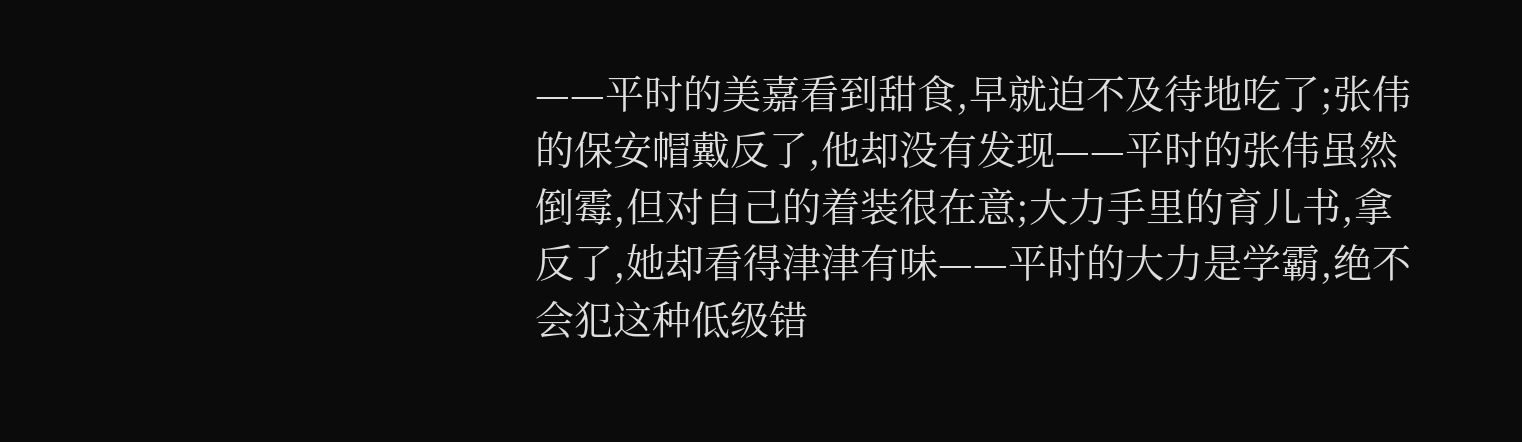——平时的美嘉看到甜食,早就迫不及待地吃了;张伟的保安帽戴反了,他却没有发现——平时的张伟虽然倒霉,但对自己的着装很在意;大力手里的育儿书,拿反了,她却看得津津有味——平时的大力是学霸,绝不会犯这种低级错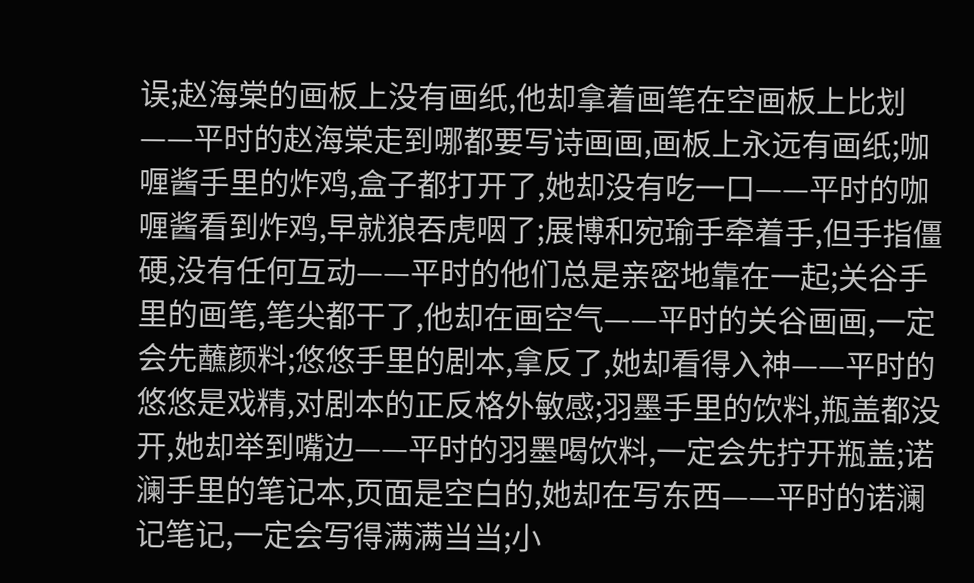误;赵海棠的画板上没有画纸,他却拿着画笔在空画板上比划——平时的赵海棠走到哪都要写诗画画,画板上永远有画纸;咖喱酱手里的炸鸡,盒子都打开了,她却没有吃一口——平时的咖喱酱看到炸鸡,早就狼吞虎咽了;展博和宛瑜手牵着手,但手指僵硬,没有任何互动——平时的他们总是亲密地靠在一起;关谷手里的画笔,笔尖都干了,他却在画空气——平时的关谷画画,一定会先蘸颜料;悠悠手里的剧本,拿反了,她却看得入神——平时的悠悠是戏精,对剧本的正反格外敏感;羽墨手里的饮料,瓶盖都没开,她却举到嘴边——平时的羽墨喝饮料,一定会先拧开瓶盖;诺澜手里的笔记本,页面是空白的,她却在写东西——平时的诺澜记笔记,一定会写得满满当当;小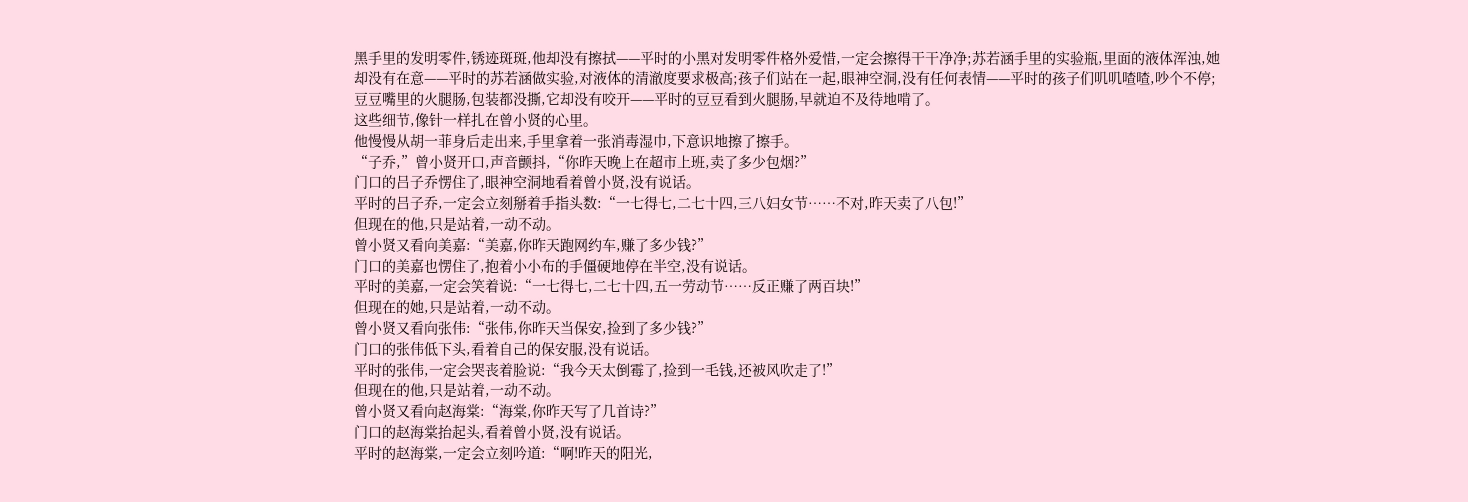黑手里的发明零件,锈迹斑斑,他却没有擦拭——平时的小黑对发明零件格外爱惜,一定会擦得干干净净;苏若涵手里的实验瓶,里面的液体浑浊,她却没有在意——平时的苏若涵做实验,对液体的清澈度要求极高;孩子们站在一起,眼神空洞,没有任何表情——平时的孩子们叽叽喳喳,吵个不停;豆豆嘴里的火腿肠,包装都没撕,它却没有咬开——平时的豆豆看到火腿肠,早就迫不及待地啃了。
这些细节,像针一样扎在曾小贤的心里。
他慢慢从胡一菲身后走出来,手里拿着一张消毒湿巾,下意识地擦了擦手。
“子乔,”曾小贤开口,声音颤抖,“你昨天晚上在超市上班,卖了多少包烟?”
门口的吕子乔愣住了,眼神空洞地看着曾小贤,没有说话。
平时的吕子乔,一定会立刻掰着手指头数:“一七得七,二七十四,三八妇女节……不对,昨天卖了八包!”
但现在的他,只是站着,一动不动。
曾小贤又看向美嘉:“美嘉,你昨天跑网约车,赚了多少钱?”
门口的美嘉也愣住了,抱着小小布的手僵硬地停在半空,没有说话。
平时的美嘉,一定会笑着说:“一七得七,二七十四,五一劳动节……反正赚了两百块!”
但现在的她,只是站着,一动不动。
曾小贤又看向张伟:“张伟,你昨天当保安,捡到了多少钱?”
门口的张伟低下头,看着自己的保安服,没有说话。
平时的张伟,一定会哭丧着脸说:“我今天太倒霉了,捡到一毛钱,还被风吹走了!”
但现在的他,只是站着,一动不动。
曾小贤又看向赵海棠:“海棠,你昨天写了几首诗?”
门口的赵海棠抬起头,看着曾小贤,没有说话。
平时的赵海棠,一定会立刻吟道:“啊!昨天的阳光,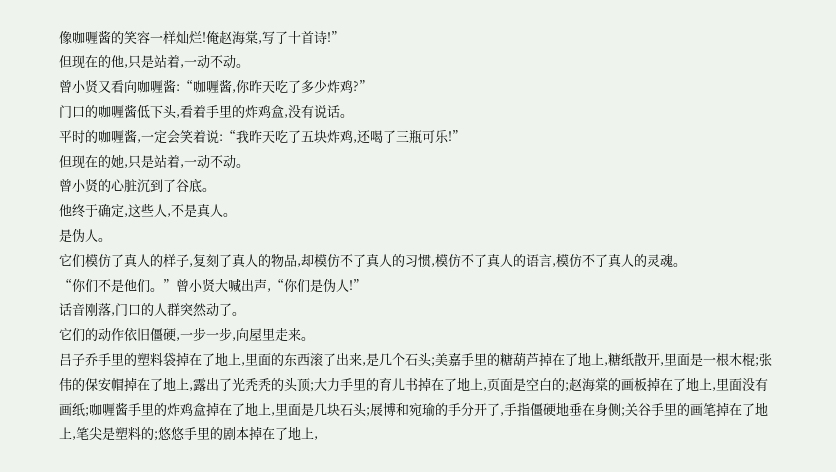像咖喱酱的笑容一样灿烂!俺赵海棠,写了十首诗!”
但现在的他,只是站着,一动不动。
曾小贤又看向咖喱酱:“咖喱酱,你昨天吃了多少炸鸡?”
门口的咖喱酱低下头,看着手里的炸鸡盒,没有说话。
平时的咖喱酱,一定会笑着说:“我昨天吃了五块炸鸡,还喝了三瓶可乐!”
但现在的她,只是站着,一动不动。
曾小贤的心脏沉到了谷底。
他终于确定,这些人,不是真人。
是伪人。
它们模仿了真人的样子,复刻了真人的物品,却模仿不了真人的习惯,模仿不了真人的语言,模仿不了真人的灵魂。
“你们不是他们。”曾小贤大喊出声,“你们是伪人!”
话音刚落,门口的人群突然动了。
它们的动作依旧僵硬,一步一步,向屋里走来。
吕子乔手里的塑料袋掉在了地上,里面的东西滚了出来,是几个石头;美嘉手里的糖葫芦掉在了地上,糖纸散开,里面是一根木棍;张伟的保安帽掉在了地上,露出了光秃秃的头顶;大力手里的育儿书掉在了地上,页面是空白的;赵海棠的画板掉在了地上,里面没有画纸;咖喱酱手里的炸鸡盒掉在了地上,里面是几块石头;展博和宛瑜的手分开了,手指僵硬地垂在身侧;关谷手里的画笔掉在了地上,笔尖是塑料的;悠悠手里的剧本掉在了地上,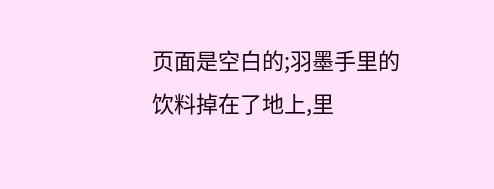页面是空白的;羽墨手里的饮料掉在了地上,里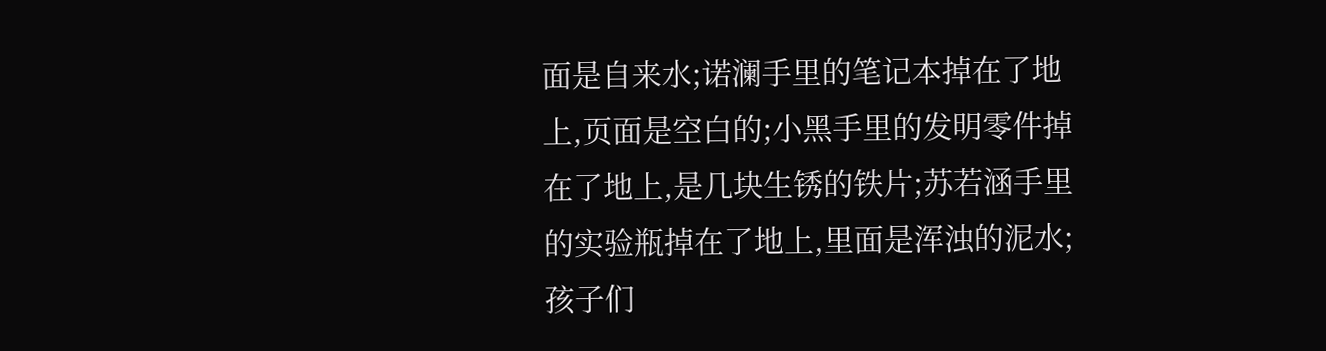面是自来水;诺澜手里的笔记本掉在了地上,页面是空白的;小黑手里的发明零件掉在了地上,是几块生锈的铁片;苏若涵手里的实验瓶掉在了地上,里面是浑浊的泥水;孩子们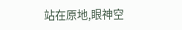站在原地,眼神空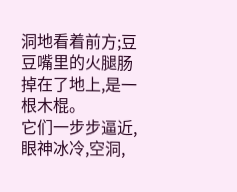洞地看着前方;豆豆嘴里的火腿肠掉在了地上,是一根木棍。
它们一步步逼近,眼神冰冷,空洞,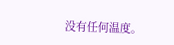没有任何温度。